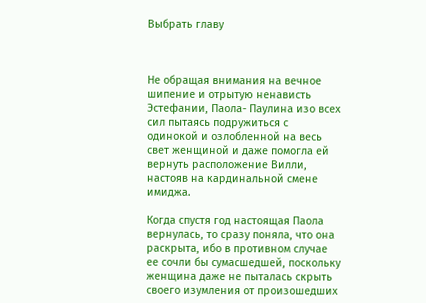Выбрать главу



Не обращая внимания на вечное шипение и отрытую ненависть Эстефании, Паола- Паулина изо всех сил пытаясь подружиться с одинокой и озлобленной на весь свет женщиной и даже помогла ей вернуть расположение Вилли, настояв на кардинальной смене имиджа.

Когда спустя год настоящая Паола вернулась, то сразу поняла, что она раскрыта, ибо в противном случае ее сочли бы сумасшедшей, поскольку женщина даже не пыталась скрыть своего изумления от произошедших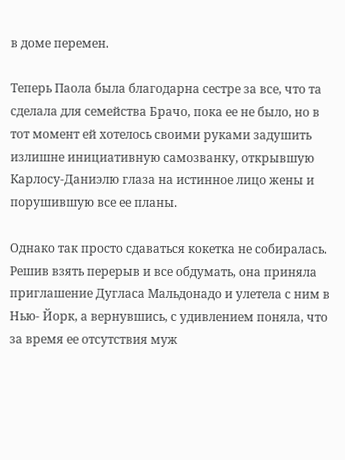в доме перемен.

Теперь Паола была благодарна сестре за все, что та сделала для семейства Брачо, пока ее не было, но в тот момент ей хотелось своими руками задушить излишне инициативную самозванку, открывшую Карлосу-Даниэлю глаза на истинное лицо жены и порушившую все ее планы.

Однако так просто сдаваться кокетка не собиралась. Решив взять перерыв и все обдумать, она приняла приглашение Дугласа Мальдонадо и улетела с ним в Нью- Йорк, а вернувшись, с удивлением поняла, что за время ее отсутствия муж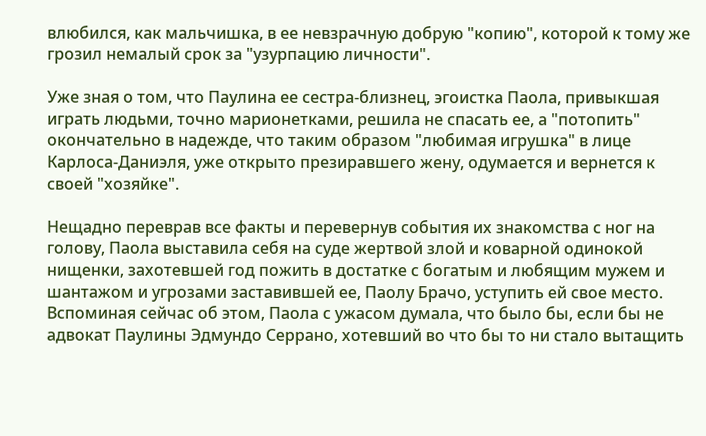влюбился, как мальчишка, в ее невзрачную добрую "копию", которой к тому же грозил немалый срок за "узурпацию личности".

Уже зная о том, что Паулина ее сестра-близнец, эгоистка Паола, привыкшая играть людьми, точно марионетками, решила не спасать ее, а "потопить" окончательно в надежде, что таким образом "любимая игрушка" в лице Карлоса-Даниэля, уже открыто презиравшего жену, одумается и вернется к своей "хозяйке".

Нещадно переврав все факты и перевернув события их знакомства с ног на голову, Паола выставила себя на суде жертвой злой и коварной одинокой нищенки, захотевшей год пожить в достатке с богатым и любящим мужем и шантажом и угрозами заставившей ее, Паолу Брачо, уступить ей свое место.
Вспоминая сейчас об этом, Паола с ужасом думала, что было бы, если бы не адвокат Паулины Эдмундо Серрано, хотевший во что бы то ни стало вытащить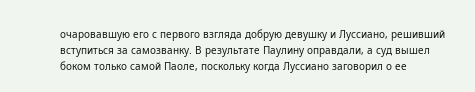очаровавшую его с первого взгляда добрую девушку и Луссиано, решивший вступиться за самозванку. В результате Паулину оправдали, а суд вышел боком только самой Паоле, поскольку когда Луссиано заговорил о ее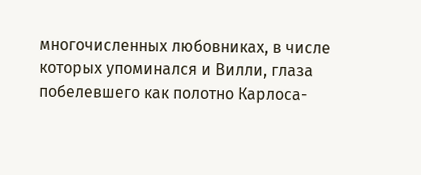многочисленных любовниках, в числе которых упоминался и Вилли, глаза побелевшего как полотно Карлоса-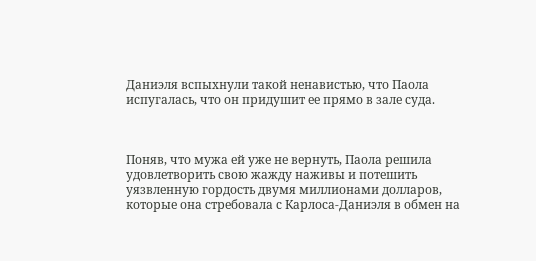Даниэля вспыхнули такой ненавистью, что Паола испугалась, что он придушит ее прямо в зале суда.



Поняв, что мужа ей уже не вернуть, Паола решила удовлетворить свою жажду наживы и потешить уязвленную гордость двумя миллионами долларов, которые она стребовала с Карлоса-Даниэля в обмен на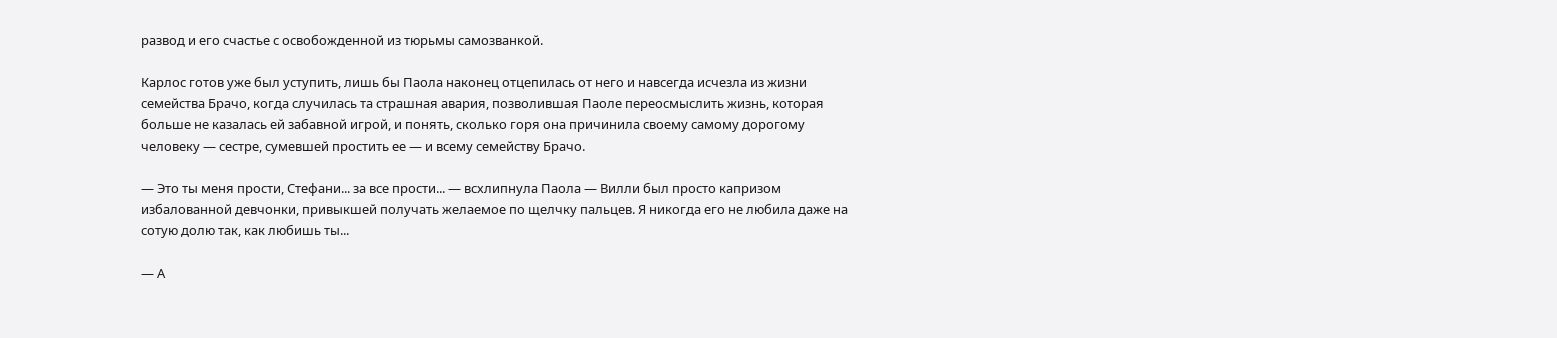развод и его счастье с освобожденной из тюрьмы самозванкой.

Карлос готов уже был уступить, лишь бы Паола наконец отцепилась от него и навсегда исчезла из жизни семейства Брачо, когда случилась та страшная авария, позволившая Паоле переосмыслить жизнь, которая больше не казалась ей забавной игрой, и понять, сколько горя она причинила своему самому дорогому человеку — сестре, сумевшей простить ее — и всему семейству Брачо.

— Это ты меня прости, Стефани... за все прости... — всхлипнула Паола — Вилли был просто капризом избалованной девчонки, привыкшей получать желаемое по щелчку пальцев. Я никогда его не любила даже на сотую долю так, как любишь ты...

— А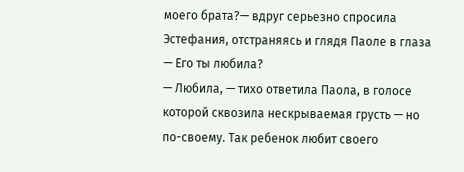моего брата?— вдруг серьезно спросила Эстефания, отстраняясь и глядя Паоле в глаза — Его ты любила?
— Любила, — тихо ответила Паола, в голосе которой сквозила нескрываемая грусть — но по-своему. Так ребенок любит своего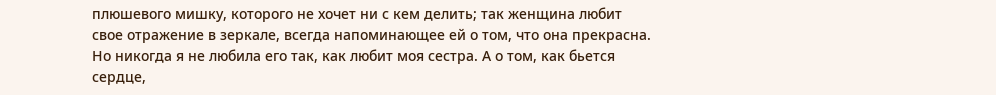плюшевого мишку, которого не хочет ни с кем делить; так женщина любит свое отражение в зеркале, всегда напоминающее ей о том, что она прекрасна. Но никогда я не любила его так, как любит моя сестра. А о том, как бьется сердце,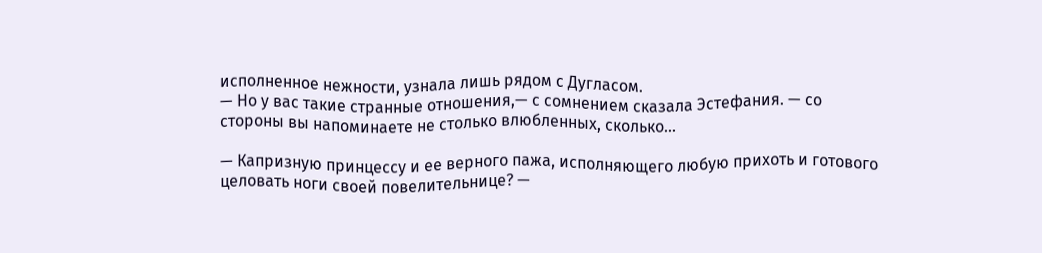исполненное нежности, узнала лишь рядом с Дугласом.
— Но у вас такие странные отношения,— с сомнением сказала Эстефания. — со стороны вы напоминаете не столько влюбленных, сколько...

— Капризную принцессу и ее верного пажа, исполняющего любую прихоть и готового целовать ноги своей повелительнице? —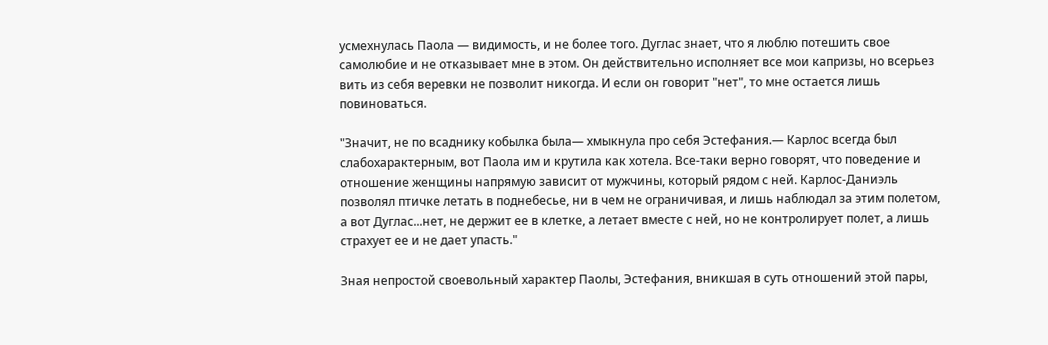усмехнулась Паола — видимость, и не более того. Дуглас знает, что я люблю потешить свое самолюбие и не отказывает мне в этом. Он действительно исполняет все мои капризы, но всерьез вить из себя веревки не позволит никогда. И если он говорит "нет", то мне остается лишь повиноваться.

"Значит, не по всаднику кобылка была— хмыкнула про себя Эстефания.— Карлос всегда был слабохарактерным, вот Паола им и крутила как хотела. Все-таки верно говорят, что поведение и отношение женщины напрямую зависит от мужчины, который рядом с ней. Карлос-Даниэль позволял птичке летать в поднебесье, ни в чем не ограничивая, и лишь наблюдал за этим полетом, а вот Дуглас...нет, не держит ее в клетке, а летает вместе с ней, но не контролирует полет, а лишь страхует ее и не дает упасть."

Зная непростой своевольный характер Паолы, Эстефания, вникшая в суть отношений этой пары,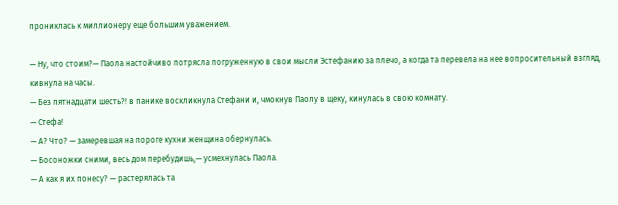прониклась к миллионеру еще большим уважением.

— Ну, что стоим?— Паола настойчиво потрясла погруженную в свои мысли Эстефанию за плечо, а когда та перевела на нее вопросительный взгляд, кивнула на часы.
— Без пятнадцати шесть?! в панике воскликнула Стефани и, чмокнув Паолу в щеку, кинулась в свою комнату.
— Стефа!
— А? Что? — замеревшая на пороге кухни женщина обернулась.
— Босоножки сними, весь дом перебудишь,— усмехнулась Паола.
— А как я их понесу? — растерялась та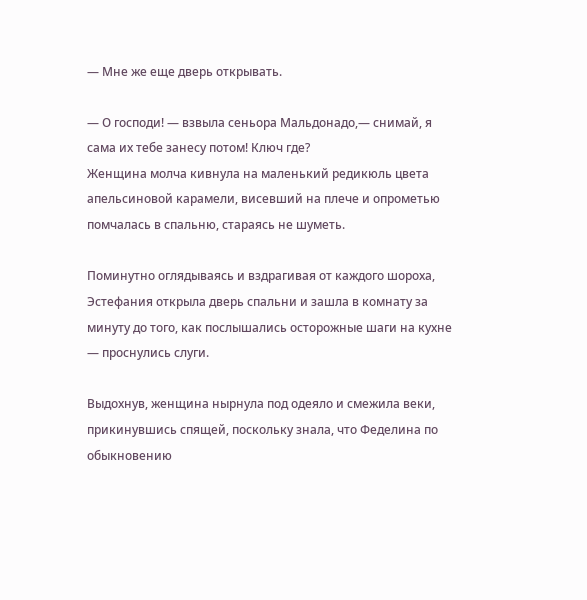— Мне же еще дверь открывать.

— О господи! — взвыла сеньора Мальдонадо,— снимай, я сама их тебе занесу потом! Ключ где?
Женщина молча кивнула на маленький редикюль цвета апельсиновой карамели, висевший на плече и опрометью помчалась в спальню, стараясь не шуметь.

Поминутно оглядываясь и вздрагивая от каждого шороха, Эстефания открыла дверь спальни и зашла в комнату за минуту до того, как послышались осторожные шаги на кухне — проснулись слуги.

Выдохнув, женщина нырнула под одеяло и смежила веки, прикинувшись спящей, поскольку знала, что Феделина по обыкновению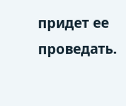придет ее проведать.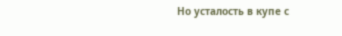Но усталость в купе с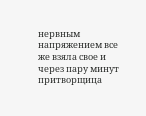нервным напряжением все же взяла свое и через пару минут притворщица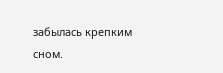забылась крепким сном.